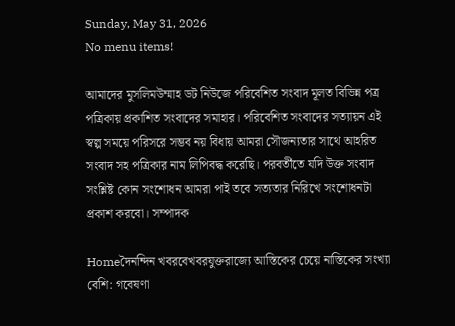Sunday, May 31, 2026
No menu items!

আমাদের মুসলিমউম্মাহ ডট নিউজে পরিবেশিত সংবাদ মূলত বিভিন্ন পত্র পত্রিকায় প্রকাশিত সংবাদের সমাহার। পরিবেশিত সংবাদের সত্যায়ন এই স্বল্প সময়ে পরিসরে সম্ভব নয় বিধায় আমরা সৌজন্যতার সাথে আহরিত সংবাদ সহ পত্রিকার নাম লিপিবদ্ধ করেছি। পরবর্তীতে যদি উক্ত সংবাদ সংশ্লিষ্ট কোন সংশোধন আমরা পাই তবে সত্যতার নিরিখে সংশোধনটা প্রকাশ করবো। সম্পাদক

Homeদৈনন্দিন খবরবেখবরযুক্তরাজ্যে আস্তিকের চেয়ে নাস্তিকের সংখ্যা বেশি: গবেষণা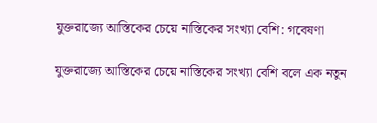যুক্তরাজ্যে আস্তিকের চেয়ে নাস্তিকের সংখ্যা বেশি: গবেষণা

যুক্তরাজ্যে আস্তিকের চেয়ে নাস্তিকের সংখ্যা বেশি বলে এক নতুন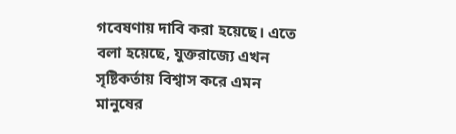গবেষণায় দাবি করা হয়েছে। এতে বলা হয়েছে, যুক্তরাজ্যে এখন সৃষ্টিকর্তায় বিশ্বাস করে এমন মানুষের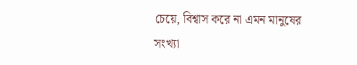চেয়ে, বিশ্বাস করে না এমন মানুষের সংখ্যা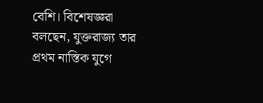বেশি। বিশেষজ্ঞরা বলছেন, যুক্তরাজ্য তার প্রথম নাস্তিক যুগে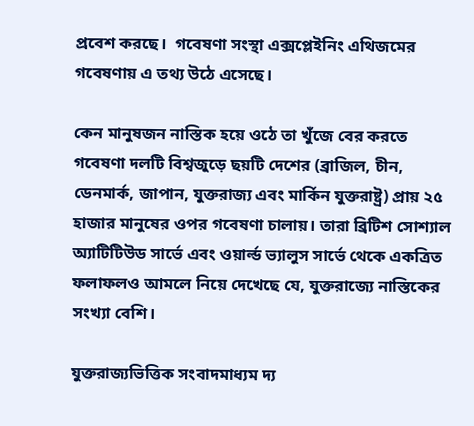প্রবেশ করছে।  গবেষণা সংস্থা এক্সপ্লেইনিং এথিজমের গবেষণায় এ তথ্য উঠে এসেছে।

কেন মানুষজন নাস্তিক হয়ে ওঠে তা খুঁজে বের করতে গবেষণা দলটি বিশ্বজুড়ে ছয়টি দেশের (ব্রাজিল, চীন, ডেনমার্ক, জাপান, যুক্তরাজ্য এবং মার্কিন যুক্তরাষ্ট্র) প্রায় ২৫ হাজার মানুষের ওপর গবেষণা চালায়। তারা ব্রিটিশ সোশ্যাল অ্যাটিটিউড সার্ভে এবং ওয়ার্ল্ড ভ্যালুস সার্ভে থেকে একত্রিত ফলাফলও আমলে নিয়ে দেখেছে যে, যুক্তরাজ্যে নাস্তিকের সংখ্যা বেশি।

যুক্তরাজ্যভিত্তিক সংবাদমাধ্যম দ্য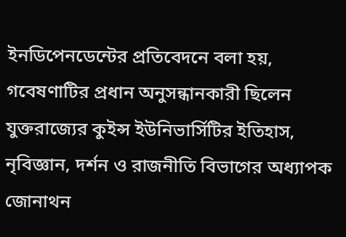ইনডিপেনডেন্টের প্রতিবেদনে বলা হয়, গবেষণাটির প্রধান অনুসন্ধানকারী ছিলেন যুক্তরাজ্যের কুইন্স ইউনিভার্সিটির ইতিহাস, নৃবিজ্ঞান, দর্শন ও রাজনীতি বিভাগের অধ্যাপক জোনাথন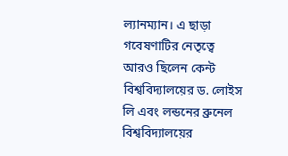ল্যানম্যান। এ ছাড়া গবেষণাটির নেতৃত্বে আরও ছিলেন কেন্ট বিশ্ববিদ্যালয়ের ড. লোইস লি এবং লন্ডনের ব্রুনেল বিশ্ববিদ্যালয়ের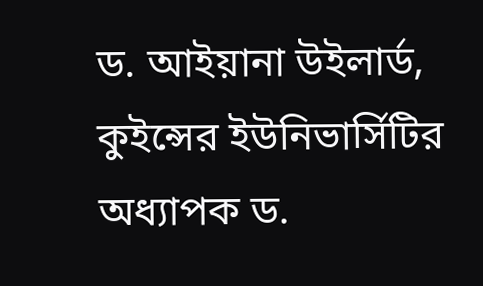ড. আইয়ানা উইলার্ড, কুইন্সের ইউনিভার্সিটির অধ্যাপক ড.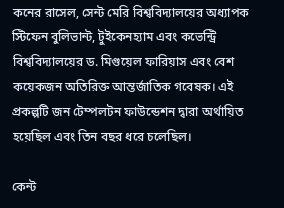কনের রাসেল, সেন্ট মেরি বিশ্ববিদ্যালয়ের অধ্যাপক স্টিফেন বুলিভান্ট, টুইকেনহ্যাম এবং কভেন্ট্রি বিশ্ববিদ্যালয়ের ড. মিগুয়েল ফারিয়াস এবং বেশ কয়েকজন অতিরিক্ত আন্তর্জাতিক গবেষক। এই প্রকল্পটি জন টেম্পলটন ফাউন্ডেশন দ্বারা অর্থায়িত হয়েছিল এবং তিন বছর ধরে চলেছিল।

কেন্ট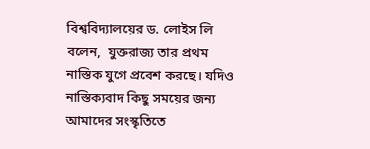বিশ্ববিদ্যালয়ের ড. লোইস লি বলেন,  যুক্তরাজ্য তার প্রথম নাস্তিক যুগে প্রবেশ করছে। যদিও নাস্তিক্যবাদ কিছু সময়ের জন্য আমাদের সংস্কৃতিতে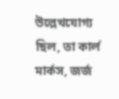উল্লেখযোগ্য ছিল, তা কার্ল মার্কস, জর্জ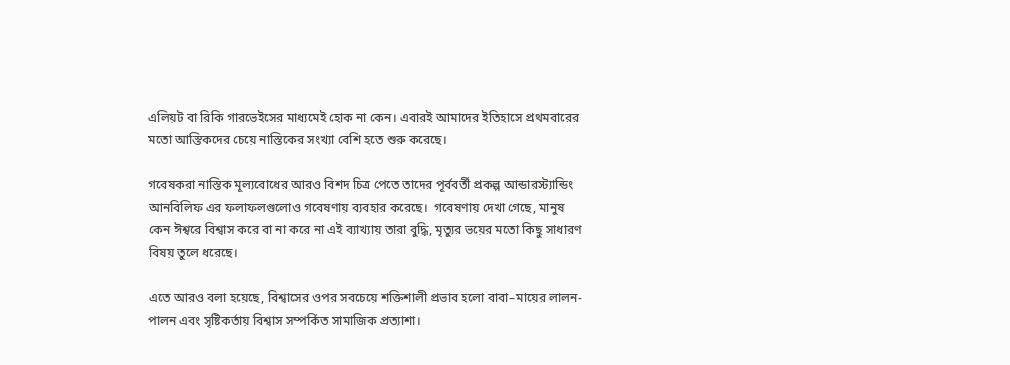এলিয়ট বা রিকি গারভেইসের মাধ্যমেই হোক না কেন। এবারই আমাদের ইতিহাসে প্রথমবারের মতো আস্তিকদের চেয়ে নাস্তিকের সংখ্যা বেশি হতে শুরু করেছে।

গবেষকরা নাস্তিক মূল্যবোধের আরও বিশদ চিত্র পেতে তাদের পূর্ববর্তী প্রকল্প আন্ডারস্ট্যান্ডিং আনবিলিফ এর ফলাফলগুলোও গবেষণায় ব্যবহার করেছে।  গবেষণায় দেখা গেছে, মানুষ কেন ঈশ্বরে বিশ্বাস করে বা না করে না এই ব্যাখ্যায় তারা বুদ্ধি, মৃত্যুর ভয়ের মতো কিছু সাধারণ বিষয় তুলে ধরেছে।

এতে আরও বলা হয়েছে, বিশ্বাসের ওপর সবচেয়ে শক্তিশালী প্রভাব হলো বাবা–মায়ের লালন-পালন এবং সৃষ্টিকর্তায় বিশ্বাস সম্পর্কিত সামাজিক প্রত্যাশা।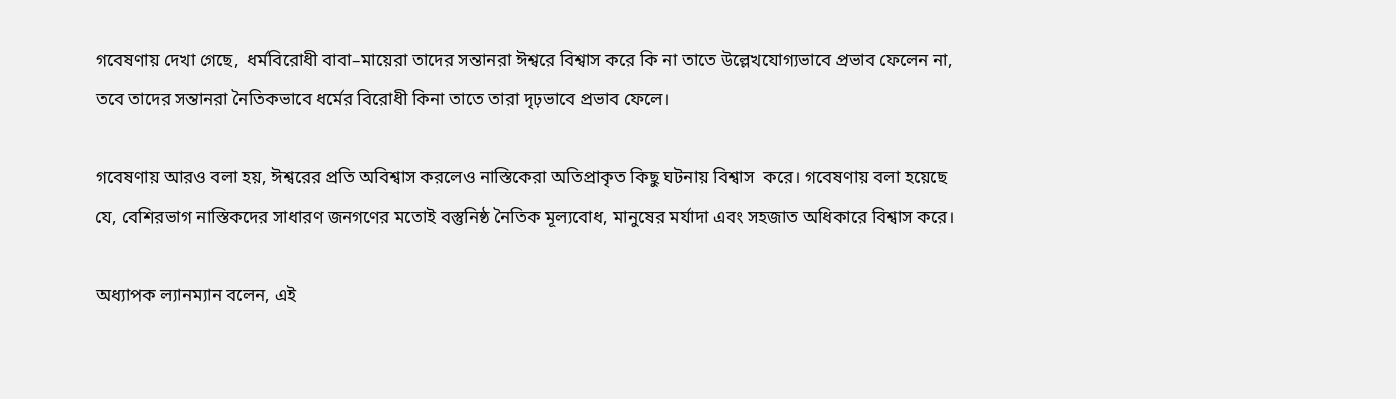গবেষণায় দেখা গেছে,  ধর্মবিরোধী বাবা–মায়েরা তাদের সন্তানরা ঈশ্বরে বিশ্বাস করে কি না তাতে উল্লেখযোগ্যভাবে প্রভাব ফেলেন না, তবে তাদের সন্তানরা নৈতিকভাবে ধর্মের বিরোধী কিনা তাতে তারা দৃঢ়ভাবে প্রভাব ফেলে।

গবেষণায় আরও বলা হয়, ঈশ্বরের প্রতি অবিশ্বাস করলেও নাস্তিকেরা অতিপ্রাকৃত কিছু ঘটনায় বিশ্বাস  করে। গবেষণায় বলা হয়েছে যে, বেশিরভাগ নাস্তিকদের সাধারণ জনগণের মতোই বস্তুনিষ্ঠ নৈতিক মূল্যবোধ, মানুষের মর্যাদা এবং সহজাত অধিকারে বিশ্বাস করে।

অধ্যাপক ল্যানম্যান বলেন, এই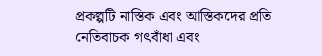প্রকল্পটি নাস্তিক এবং আস্তিকদের প্রতি নেতিবাচক গৎবাঁধা এবং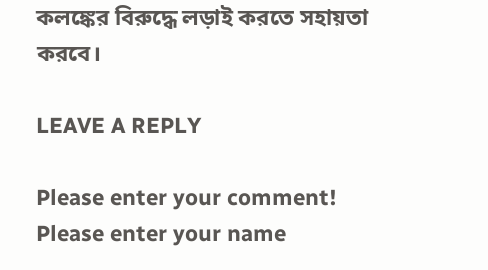কলঙ্কের বিরুদ্ধে লড়াই করতে সহায়তা করবে।

LEAVE A REPLY

Please enter your comment!
Please enter your name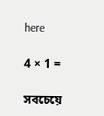here

4 × 1 =

সবচেয়ে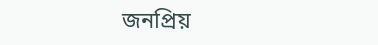জনপ্রিয়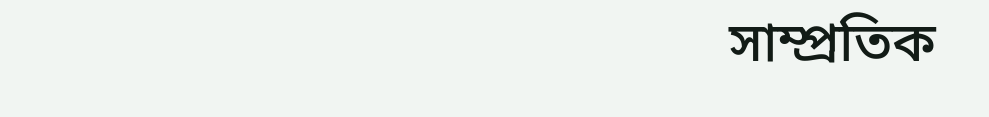সাম্প্রতিক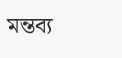মন্তব্য